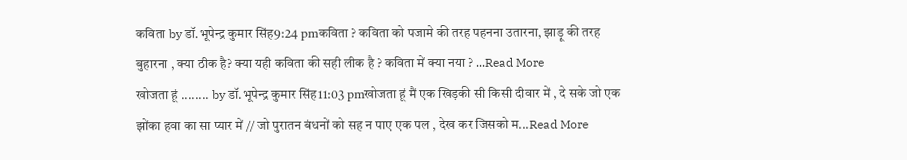कविता by डॉ.भूपेन्द्र कुमार सिंह9:24 pmकविता ? कविता को पजामे की तरह पहनना उतारना, झाड़ू की तरह बुहारना , क्या ठीक है? क्या यही कविता की सही लीक है ? कविता में क्या नया ? ...Read More
खोजता हूं ........ by डॉ.भूपेन्द्र कुमार सिंह11:03 pmखोजता हूं मैं एक खिड़की सी किसी दीवार में , दे सके जो एक झोंका हवा का सा प्यार में // जो पुरातन बंधनों को सह न पाए एक पल , देख कर जिसको म...Read More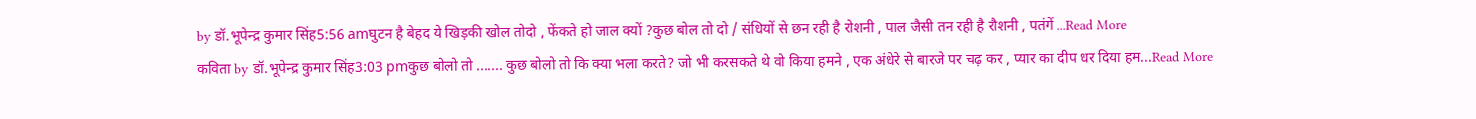by डॉ.भूपेन्द्र कुमार सिंह5:56 amघुटन है बेहद ये खिड़की खोल तोदो , फेंकते हो जाल क्यों ?कुछ बोल तो दो / संधियों से छन रही है रोशनी , पाल जैसी तन रही है रौशनी , पतंगें ...Read More
कविता by डॉ.भूपेन्द्र कुमार सिंह3:03 pmकुछ बोलो तो ....... कुछ बोलो तो कि क्या भला करते? जो भी करसकते थे वो किया हमने , एक अंधेरे से बारजे पर चढ़ कर , प्यार का दीप धर दिया हम...Read More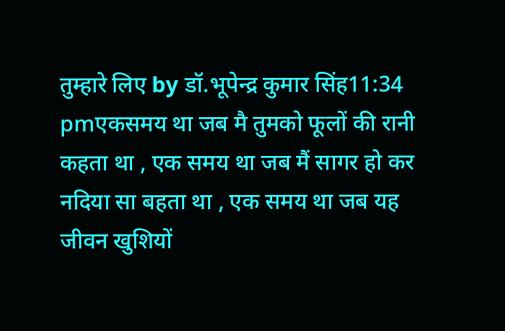तुम्हारे लिए by डॉ.भूपेन्द्र कुमार सिंह11:34 pmएकसमय था जब मै तुमको फूलों की रानी कहता था , एक समय था जब मैं सागर हो कर नदिया सा बहता था , एक समय था जब यह जीवन खुशियों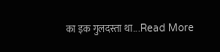का इक गुलदस्ता था...Read More